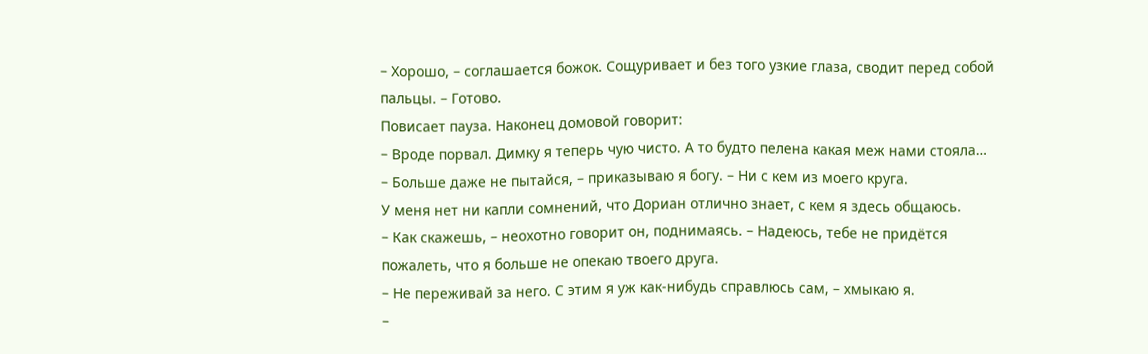– Хорошо, – соглашается божок. Сощуривает и без того узкие глаза, сводит перед собой пальцы. – Готово.
Повисает пауза. Наконец домовой говорит:
– Вроде порвал. Димку я теперь чую чисто. А то будто пелена какая меж нами стояла…
– Больше даже не пытайся, – приказываю я богу. – Ни с кем из моего круга.
У меня нет ни капли сомнений, что Дориан отлично знает, с кем я здесь общаюсь.
– Как скажешь, – неохотно говорит он, поднимаясь. – Надеюсь, тебе не придётся пожалеть, что я больше не опекаю твоего друга.
– Не переживай за него. С этим я уж как-нибудь справлюсь сам, – хмыкаю я.
–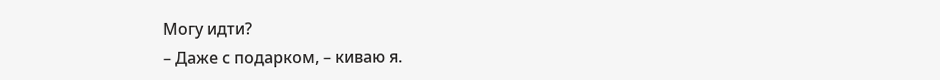Могу идти?
– Даже с подарком, – киваю я.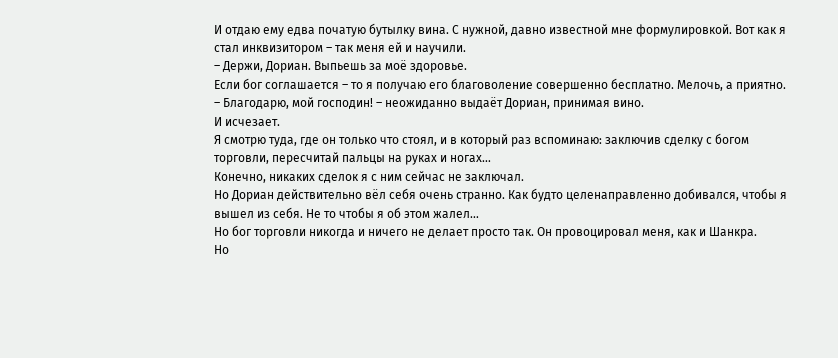И отдаю ему едва початую бутылку вина. С нужной, давно известной мне формулировкой. Вот как я стал инквизитором – так меня ей и научили.
– Держи, Дориан. Выпьешь за моё здоровье.
Если бог соглашается – то я получаю его благоволение совершенно бесплатно. Мелочь, а приятно.
– Благодарю, мой господин! – неожиданно выдаёт Дориан, принимая вино.
И исчезает.
Я смотрю туда, где он только что стоял, и в который раз вспоминаю: заключив сделку с богом торговли, пересчитай пальцы на руках и ногах…
Конечно, никаких сделок я с ним сейчас не заключал.
Но Дориан действительно вёл себя очень странно. Как будто целенаправленно добивался, чтобы я вышел из себя. Не то чтобы я об этом жалел…
Но бог торговли никогда и ничего не делает просто так. Он провоцировал меня, как и Шанкра.
Но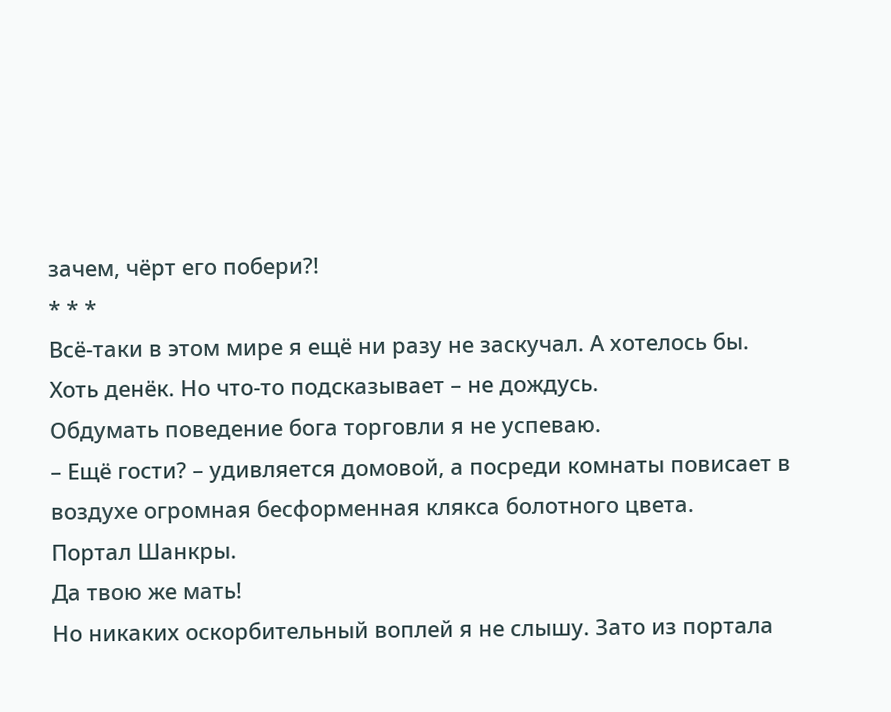зачем, чёрт его побери?!
* * *
Всё-таки в этом мире я ещё ни разу не заскучал. А хотелось бы. Хоть денёк. Но что-то подсказывает – не дождусь.
Обдумать поведение бога торговли я не успеваю.
– Ещё гости? – удивляется домовой, а посреди комнаты повисает в воздухе огромная бесформенная клякса болотного цвета.
Портал Шанкры.
Да твою же мать!
Но никаких оскорбительный воплей я не слышу. Зато из портала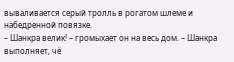вываливается серый тролль в рогатом шлеме и набедренной повязке.
– Шанкра велик! – громыхает он на весь дом. – Шанкра выполняет, чё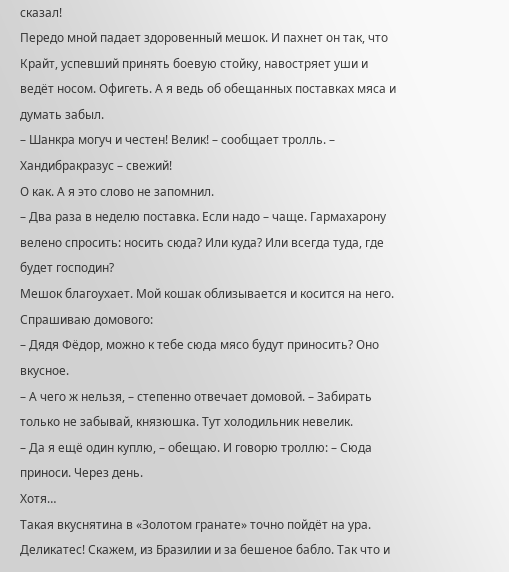сказал!
Передо мной падает здоровенный мешок. И пахнет он так, что Крайт, успевший принять боевую стойку, навостряет уши и ведёт носом. Офигеть. А я ведь об обещанных поставках мяса и думать забыл.
– Шанкра могуч и честен! Велик! – сообщает тролль. – Хандибракразус – свежий!
О как. А я это слово не запомнил.
– Два раза в неделю поставка. Если надо – чаще. Гармахарону велено спросить: носить сюда? Или куда? Или всегда туда, где будет господин?
Мешок благоухает. Мой кошак облизывается и косится на него.
Спрашиваю домового:
– Дядя Фёдор, можно к тебе сюда мясо будут приносить? Оно вкусное.
– А чего ж нельзя, – степенно отвечает домовой. – Забирать только не забывай, князюшка. Тут холодильник невелик.
– Да я ещё один куплю, – обещаю. И говорю троллю: – Сюда приноси. Через день.
Хотя…
Такая вкуснятина в «Золотом гранате» точно пойдёт на ура. Деликатес! Скажем, из Бразилии и за бешеное бабло. Так что и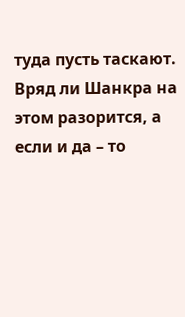туда пусть таскают. Вряд ли Шанкра на этом разорится, а если и да – то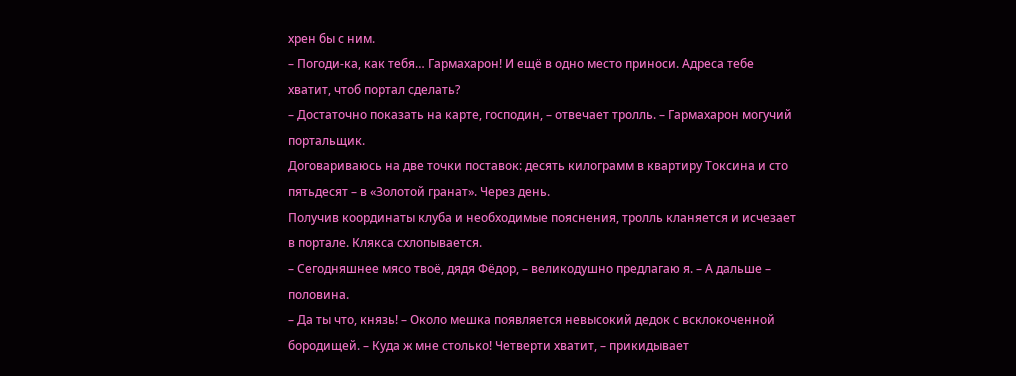хрен бы с ним.
– Погоди-ка, как тебя… Гармахарон! И ещё в одно место приноси. Адреса тебе хватит, чтоб портал сделать?
– Достаточно показать на карте, господин, – отвечает тролль. – Гармахарон могучий портальщик.
Договариваюсь на две точки поставок: десять килограмм в квартиру Токсина и сто пятьдесят – в «Золотой гранат». Через день.
Получив координаты клуба и необходимые пояснения, тролль кланяется и исчезает в портале. Клякса схлопывается.
– Сегодняшнее мясо твоё, дядя Фёдор, – великодушно предлагаю я. – А дальше – половина.
– Да ты что, князь! – Около мешка появляется невысокий дедок с всклокоченной бородищей. – Куда ж мне столько! Четверти хватит, – прикидывает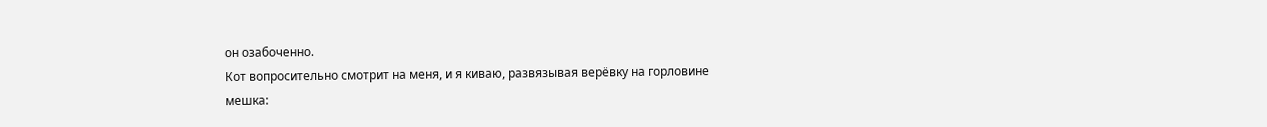он озабоченно.
Кот вопросительно смотрит на меня, и я киваю, развязывая верёвку на горловине мешка: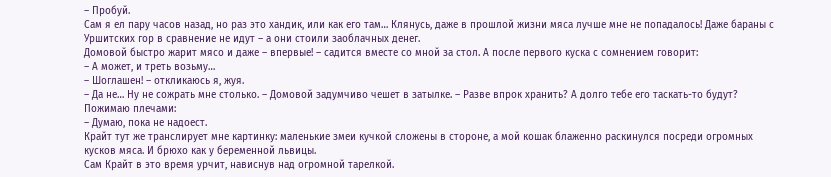– Пробуй.
Сам я ел пару часов назад, но раз это хандик, или как его там… Клянусь, даже в прошлой жизни мяса лучше мне не попадалось! Даже бараны с Уршитских гор в сравнение не идут – а они стоили заоблачных денег.
Домовой быстро жарит мясо и даже – впервые! – садится вместе со мной за стол. А после первого куска с сомнением говорит:
– А может, и треть возьму…
– Шоглашен! – откликаюсь я, жуя.
– Да не… Ну не сожрать мне столько. – Домовой задумчиво чешет в затылке. – Разве впрок хранить? А долго тебе его таскать-то будут?
Пожимаю плечами:
– Думаю, пока не надоест.
Крайт тут же транслирует мне картинку: маленькие змеи кучкой сложены в стороне, а мой кошак блаженно раскинулся посреди огромных кусков мяса. И брюхо как у беременной львицы.
Сам Крайт в это время урчит, нависнув над огромной тарелкой.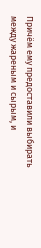Причём ему предоставили выбирать между жареным и сырым, и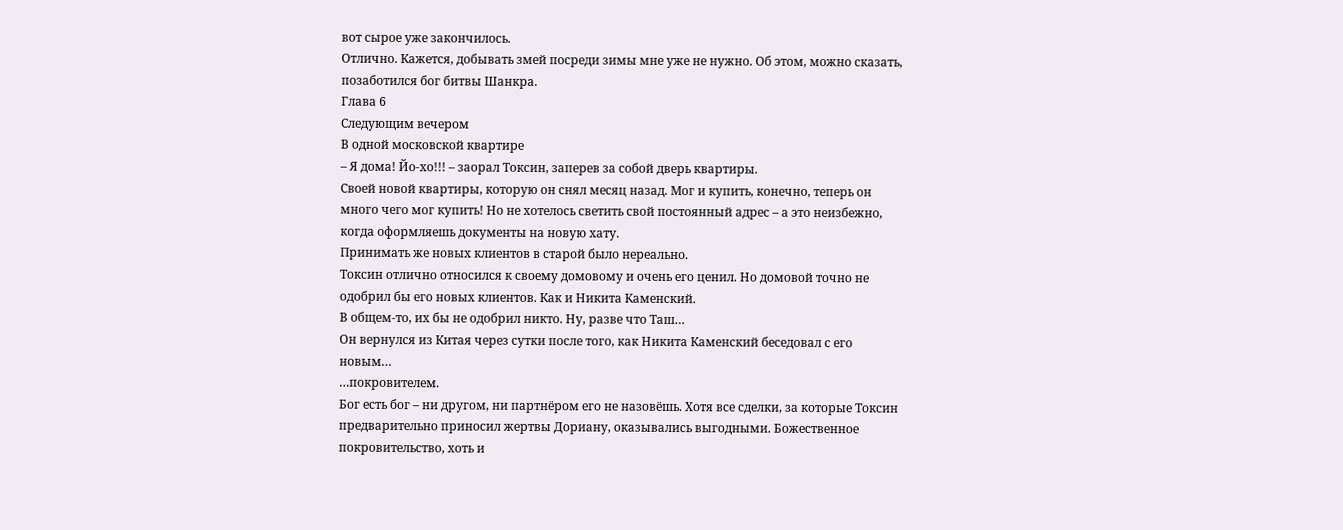вот сырое уже закончилось.
Отлично. Кажется, добывать змей посреди зимы мне уже не нужно. Об этом, можно сказать, позаботился бог битвы Шанкра.
Глава 6
Следующим вечером
В одной московской квартире
– Я дома! Йо-хо!!! – заорал Токсин, заперев за собой дверь квартиры.
Своей новой квартиры, которую он снял месяц назад. Мог и купить, конечно, теперь он много чего мог купить! Но не хотелось светить свой постоянный адрес – а это неизбежно, когда оформляешь документы на новую хату.
Принимать же новых клиентов в старой было нереально.
Токсин отлично относился к своему домовому и очень его ценил. Но домовой точно не одобрил бы его новых клиентов. Как и Никита Каменский.
В общем-то, их бы не одобрил никто. Ну, разве что Таш…
Он вернулся из Китая через сутки после того, как Никита Каменский беседовал с его новым…
…покровителем.
Бог есть бог – ни другом, ни партнёром его не назовёшь. Хотя все сделки, за которые Токсин предварительно приносил жертвы Дориану, оказывались выгодными. Божественное покровительство, хоть и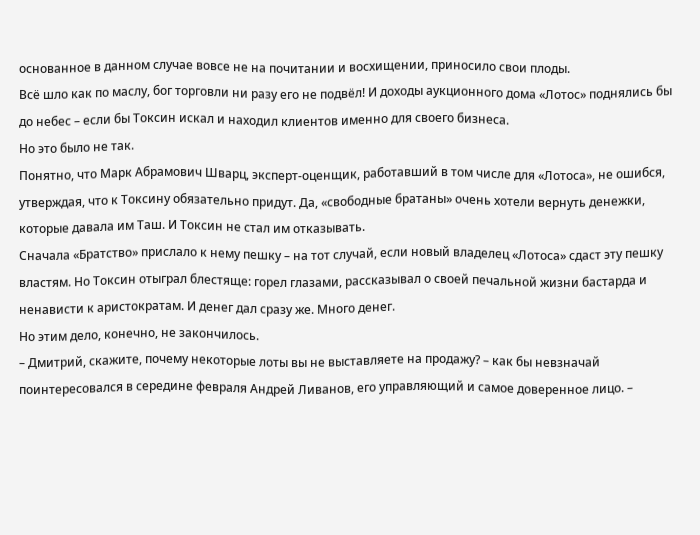основанное в данном случае вовсе не на почитании и восхищении, приносило свои плоды.
Всё шло как по маслу, бог торговли ни разу его не подвёл! И доходы аукционного дома «Лотос» поднялись бы до небес – если бы Токсин искал и находил клиентов именно для своего бизнеса.
Но это было не так.
Понятно, что Марк Абрамович Шварц, эксперт-оценщик, работавший в том числе для «Лотоса», не ошибся, утверждая, что к Токсину обязательно придут. Да, «свободные братаны» очень хотели вернуть денежки, которые давала им Таш. И Токсин не стал им отказывать.
Сначала «Братство» прислало к нему пешку – на тот случай, если новый владелец «Лотоса» сдаст эту пешку властям. Но Токсин отыграл блестяще: горел глазами, рассказывал о своей печальной жизни бастарда и ненависти к аристократам. И денег дал сразу же. Много денег.
Но этим дело, конечно, не закончилось.
– Дмитрий, скажите, почему некоторые лоты вы не выставляете на продажу? – как бы невзначай поинтересовался в середине февраля Андрей Ливанов, его управляющий и самое доверенное лицо. –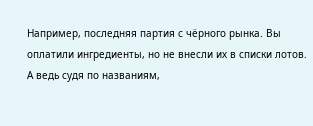Например, последняя партия с чёрного рынка. Вы оплатили ингредиенты, но не внесли их в списки лотов. А ведь судя по названиям,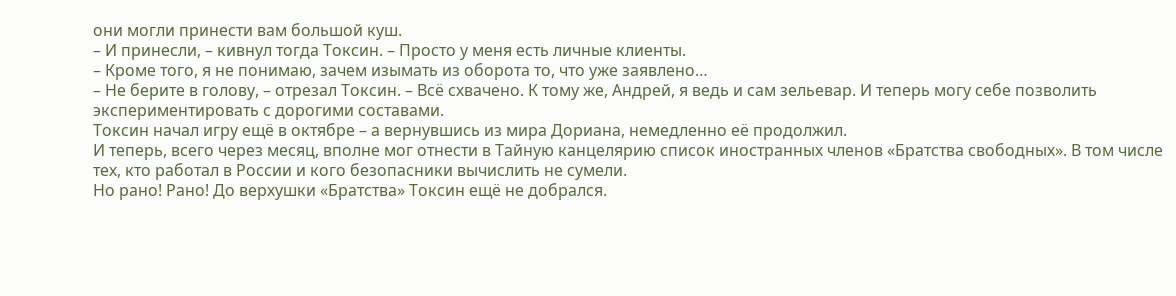они могли принести вам большой куш.
– И принесли, – кивнул тогда Токсин. – Просто у меня есть личные клиенты.
– Кроме того, я не понимаю, зачем изымать из оборота то, что уже заявлено…
– Не берите в голову, – отрезал Токсин. – Всё схвачено. К тому же, Андрей, я ведь и сам зельевар. И теперь могу себе позволить экспериментировать с дорогими составами.
Токсин начал игру ещё в октябре – а вернувшись из мира Дориана, немедленно её продолжил.
И теперь, всего через месяц, вполне мог отнести в Тайную канцелярию список иностранных членов «Братства свободных». В том числе тех, кто работал в России и кого безопасники вычислить не сумели.
Но рано! Рано! До верхушки «Братства» Токсин ещё не добрался.